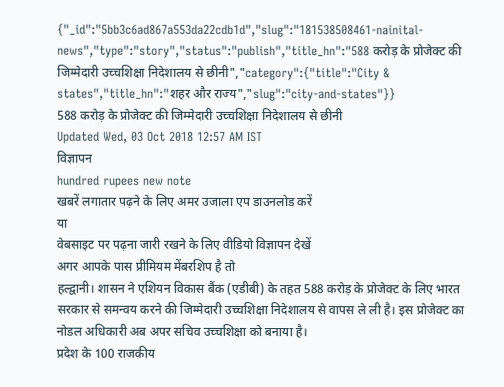{"_id":"5bb3c6ad867a553da22cdb1d","slug":"181538508461-nainital-news","type":"story","status":"publish","title_hn":"588 करोड़ के प्रोजेक्ट की जिम्मेदारी उच्चशिक्षा निदेशालय से छीनी","category":{"title":"City & states","title_hn":"शहर और राज्य","slug":"city-and-states"}}
588 करोड़ के प्रोजेक्ट की जिम्मेदारी उच्चशिक्षा निदेशालय से छीनी
Updated Wed, 03 Oct 2018 12:57 AM IST
विज्ञापन
hundred rupees new note
खबरें लगातार पढ़ने के लिए अमर उजाला एप डाउनलोड करें
या
वेबसाइट पर पढ़ना जारी रखने के लिए वीडियो विज्ञापन देखें
अगर आपके पास प्रीमियम मेंबरशिप है तो
हल्द्वानी। शासन ने एशियन विकास बैंक (एडीबी) के तहत 588 करोड़ के प्रोजेक्ट के लिए भारत सरकार से समन्वय करने की जिम्मेदारी उच्चशिक्षा निदेशालय से वापस ले ली है। इस प्रोजेक्ट का नोडल अधिकारी अब अपर सचिव उच्चशिक्षा को बनाया है।
प्रदेश के 100 राजकीय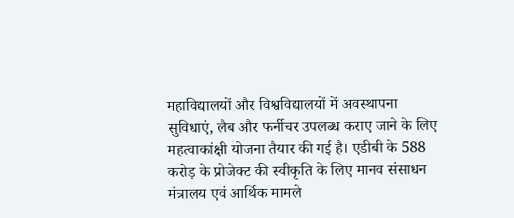महाविद्यालयों और विश्वविद्यालयों में अवस्थापना सुविधाएं, लैब और फर्नीचर उपलब्ध कराए जाने के लिए महत्वाकांक्षी योजना तैयार की गई है। एडीबी के 588 करोड़ के प्रोजेक्ट की स्वीकृति के लिए मानव संसाधन मंत्रालय एवं आर्थिक मामले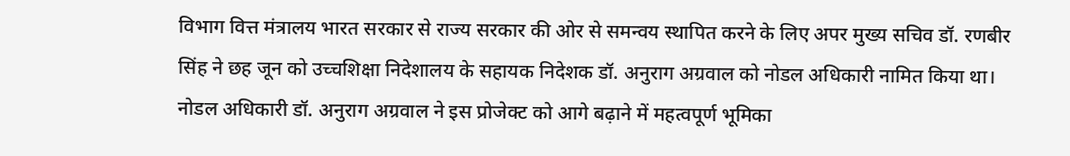विभाग वित्त मंत्रालय भारत सरकार से राज्य सरकार की ओर से समन्वय स्थापित करने के लिए अपर मुख्य सचिव डॉ. रणबीर सिंह ने छह जून को उच्चशिक्षा निदेशालय के सहायक निदेशक डॉ. अनुराग अग्रवाल को नोडल अधिकारी नामित किया था। नोडल अधिकारी डॉ. अनुराग अग्रवाल ने इस प्रोजेक्ट को आगे बढ़ाने में महत्वपूर्ण भूमिका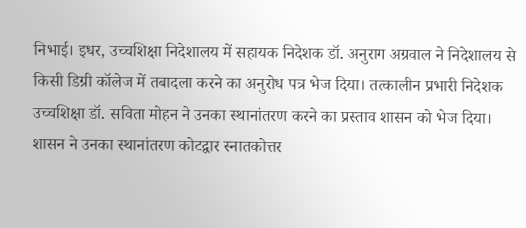निभाई। इधर, उच्चशिक्षा निदेशालय में सहायक निदेशक डॉ. अनुराग अग्रवाल ने निदेशालय से किसी डिग्री कॉलेज में तबादला करने का अनुरोध पत्र भेज दिया। तत्कालीन प्रभारी निदेशक उच्चशिक्षा डॉ. सविता मोहन ने उनका स्थानांतरण करने का प्रस्ताव शासन को भेज दिया। शासन ने उनका स्थानांतरण कोटद्वार स्नातकोत्तर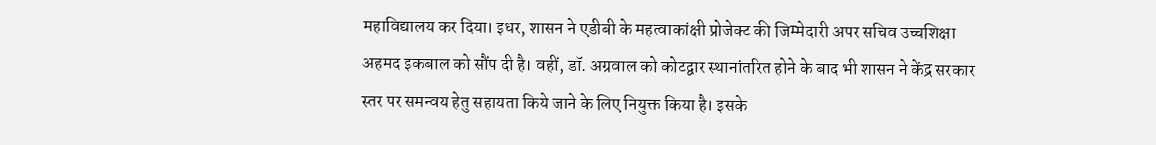महाविद्यालय कर दिया। इधर, शासन ने एडीबी के महत्वाकांक्षी प्रोजेक्ट की जिम्मेदारी अपर सचिव उच्चशिक्षा अहमद इकबाल को सौंप दी है। वहीं, डॉ. अग्रवाल को कोटद्वार स्थानांतरित होने के बाद भी शासन ने केंद्र सरकार स्तर पर समन्वय हेतु सहायता किये जाने के लिए नियुक्त किया है। इसके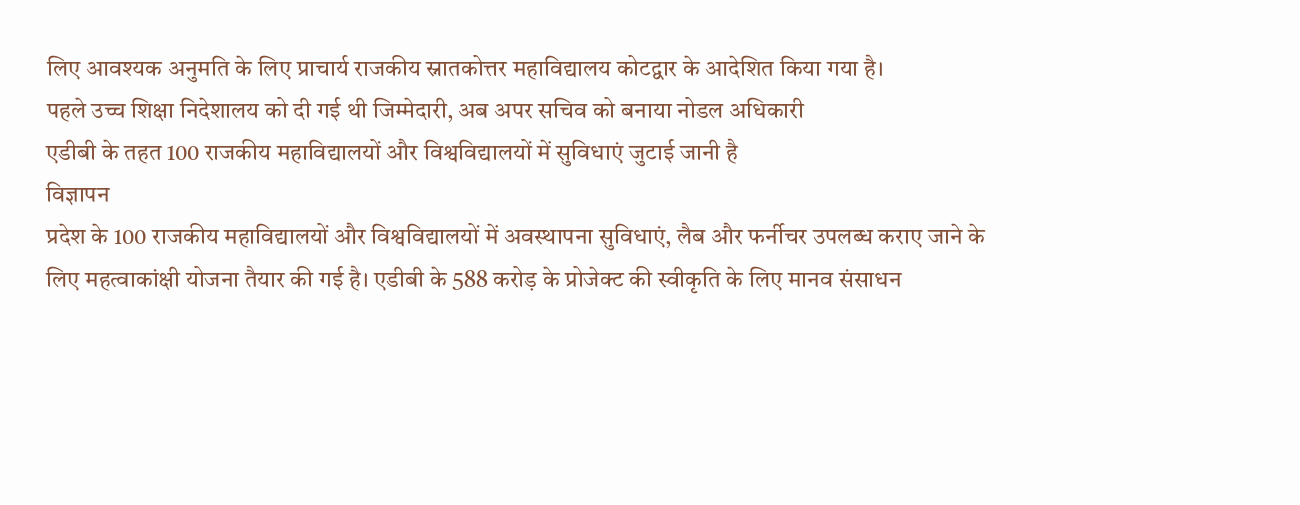लिए आवश्यक अनुमति के लिए प्राचार्य राजकीय स्नातकोत्तर महाविद्यालय कोटद्वार के आदेशित किया गया है।
पहले उच्च शिक्षा निदेशालय को दी गई थी जिम्मेदारी, अब अपर सचिव को बनाया नोडल अधिकारी
एडीबी के तहत 100 राजकीय महाविद्यालयों और विश्वविद्यालयों में सुविधाएं जुटाई जानी है
विज्ञापन
प्रदेश के 100 राजकीय महाविद्यालयों और विश्वविद्यालयों में अवस्थापना सुविधाएं, लैब और फर्नीचर उपलब्ध कराए जाने के लिए महत्वाकांक्षी योजना तैयार की गई है। एडीबी के 588 करोड़ के प्रोजेक्ट की स्वीकृति के लिए मानव संसाधन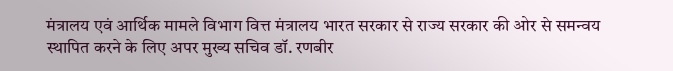मंत्रालय एवं आर्थिक मामले विभाग वित्त मंत्रालय भारत सरकार से राज्य सरकार की ओर से समन्वय स्थापित करने के लिए अपर मुख्य सचिव डॉ. रणबीर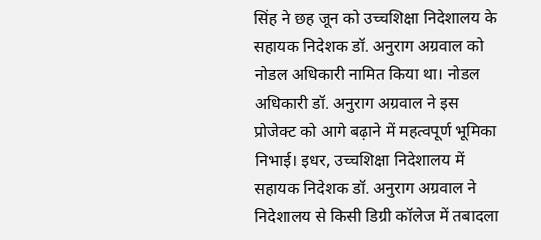सिंह ने छह जून को उच्चशिक्षा निदेशालय के सहायक निदेशक डॉ. अनुराग अग्रवाल को नोडल अधिकारी नामित किया था। नोडल अधिकारी डॉ. अनुराग अग्रवाल ने इस प्रोजेक्ट को आगे बढ़ाने में महत्वपूर्ण भूमिका निभाई। इधर, उच्चशिक्षा निदेशालय में सहायक निदेशक डॉ. अनुराग अग्रवाल ने निदेशालय से किसी डिग्री कॉलेज में तबादला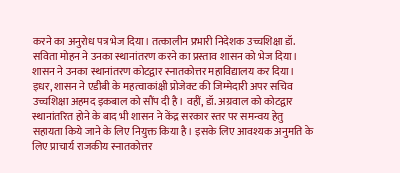करने का अनुरोध पत्र भेज दिया। तत्कालीन प्रभारी निदेशक उच्चशिक्षा डॉ. सविता मोहन ने उनका स्थानांतरण करने का प्रस्ताव शासन को भेज दिया। शासन ने उनका स्थानांतरण कोटद्वार स्नातकोत्तर महाविद्यालय कर दिया। इधर, शासन ने एडीबी के महत्वाकांक्षी प्रोजेक्ट की जिम्मेदारी अपर सचिव उच्चशिक्षा अहमद इकबाल को सौंप दी है। वहीं, डॉ. अग्रवाल को कोटद्वार स्थानांतरित होने के बाद भी शासन ने केंद्र सरकार स्तर पर समन्वय हेतु सहायता किये जाने के लिए नियुक्त किया है। इसके लिए आवश्यक अनुमति के लिए प्राचार्य राजकीय स्नातकोत्तर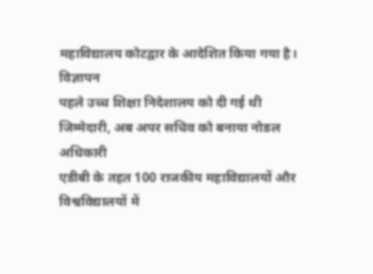महाविद्यालय कोटद्वार के आदेशित किया गया है।
विज्ञापन
पहले उच्च शिक्षा निदेशालय को दी गई थी जिम्मेदारी, अब अपर सचिव को बनाया नोडल अधिकारी
एडीबी के तहत 100 राजकीय महाविद्यालयों और विश्वविद्यालयों में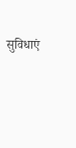सुविधाएं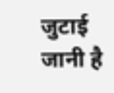जुटाई जानी है